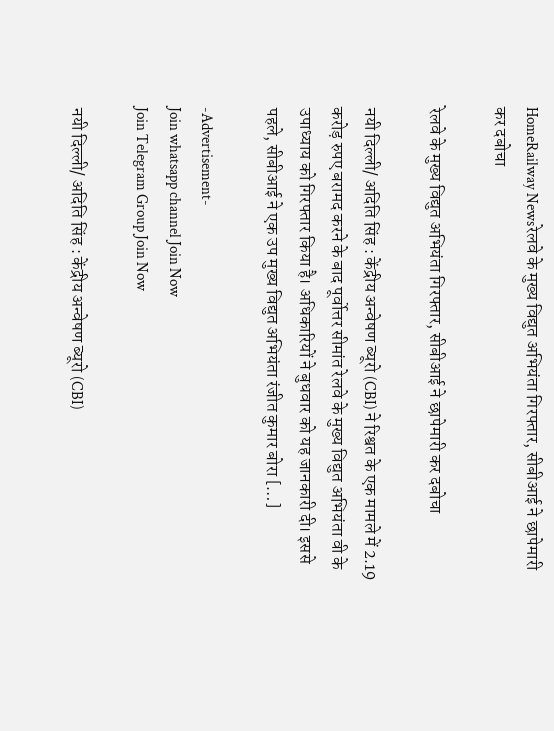HomeRailway Newsरेलवे के मुख्य विद्युत अभियंता गिरफ्तार, सीबीआई ने छापेमारी कर दबोचा

रेलवे के मुख्य विद्युत अभियंता गिरफ्तार, सीबीआई ने छापेमारी कर दबोचा

नयी दिल्ली/ अदिति सिंह : केंद्रीय अन्वेषण ब्यूरो (CBI) ने रिश्वत के एक मामले में 2.19 करोड़ रुपए बरामद करने के बाद पूर्वोत्तर सीमांत रेलवे के मुख्य विद्युत अभियंता वी के उपाध्याय को गिरफ्तार किया है। अधिकारियों ने बुधवार को यह जानकारी दी। इससे पहले, सीबीआई ने एक उप मुख्य विद्युत अभियंता रंजीत कुमार बोरा […]

-Advertisement-
Join whatsapp channel Join Now
Join Telegram Group Join Now

नयी दिल्ली/ अदिति सिंह : केंद्रीय अन्वेषण ब्यूरो (CBI)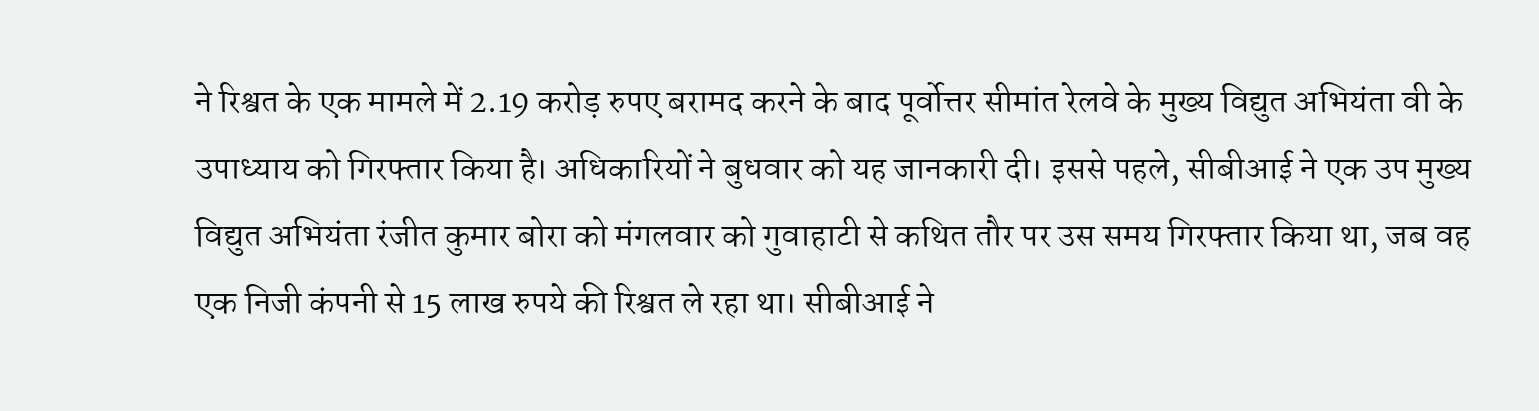ने रिश्वत के एक मामले में 2.19 करोड़ रुपए बरामद करने के बाद पूर्वोत्तर सीमांत रेलवे के मुख्य विद्युत अभियंता वी के उपाध्याय को गिरफ्तार किया है। अधिकारियों ने बुधवार को यह जानकारी दी। इससे पहले, सीबीआई ने एक उप मुख्य विद्युत अभियंता रंजीत कुमार बोरा को मंगलवार को गुवाहाटी से कथित तौर पर उस समय गिरफ्तार किया था, जब वह एक निजी कंपनी से 15 लाख रुपये की रिश्वत ले रहा था। सीबीआई ने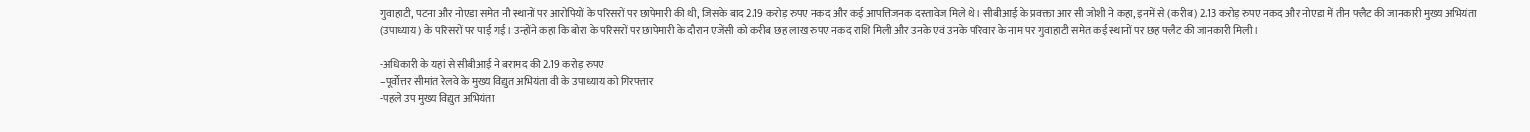गुवाहाटी, पटना और नोएडा समेत नौ स्थानों पर आरोपियों के परिसरों पर छापेमारी की थी, जिसके बाद 2.19 करोड़ रुपए नकद और कई आपत्तिजनक दस्तावेज मिले थे। सीबीआई के प्रवक्ता आर सी जोशी ने कहा, इनमें से (करीब) 2.13 करोड़ रुपए नकद और नोएडा में तीन फ्लैट की जानकारी मुख्य अभियंता (उपाध्याय) के परिसरों पर पाई गई। उन्होंने कहा कि बोरा के परिसरों पर छापेमारी के दौरान एजेंसी को करीब छह लाख रुपए नकद राशि मिली और उनके एवं उनके परिवार के नाम पर गुवाहाटी समेत कई स्थानों पर छह फ्लैट की जानकारी मिली।

-अधिकारी के यहां से सीबीआई ने बरामद की 2.19 करोड़ रुपए
–पूर्वोत्तर सीमांत रेलवे के मुख्य विद्युत अभियंता वी के उपाध्याय को गिरफ्तार
-पहले उप मुख्य विद्युत अभियंता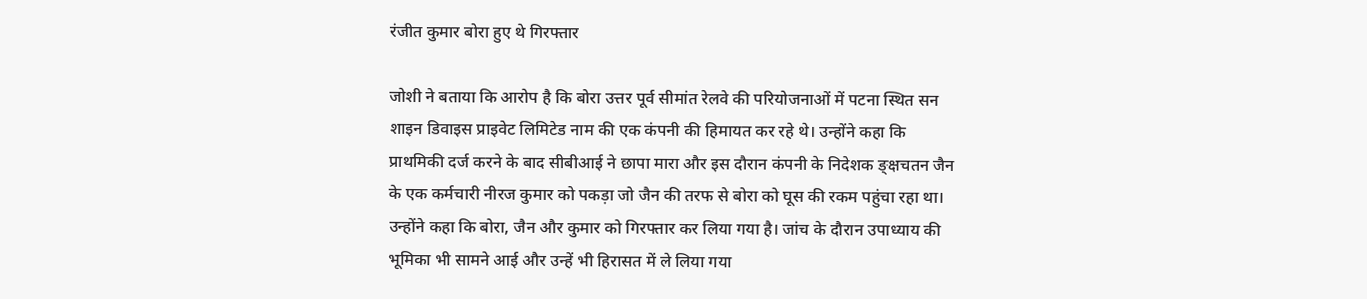रंजीत कुमार बोरा हुए थे गिरफ्तार

जोशी ने बताया कि आरोप है कि बोरा उत्तर पूर्व सीमांत रेलवे की परियोजनाओं में पटना स्थित सन शाइन डिवाइस प्राइवेट लिमिटेड नाम की एक कंपनी की हिमायत कर रहे थे। उन्होंने कहा कि प्राथमिकी दर्ज करने के बाद सीबीआई ने छापा मारा और इस दौरान कंपनी के निदेशक ङ्क्षचतन जैन के एक कर्मचारी नीरज कुमार को पकड़ा जो जैन की तरफ से बोरा को घूस की रकम पहुंचा रहा था। उन्होंने कहा कि बोरा, जैन और कुमार को गिरफ्तार कर लिया गया है। जांच के दौरान उपाध्याय की भूमिका भी सामने आई और उन्हें भी हिरासत में ले लिया गया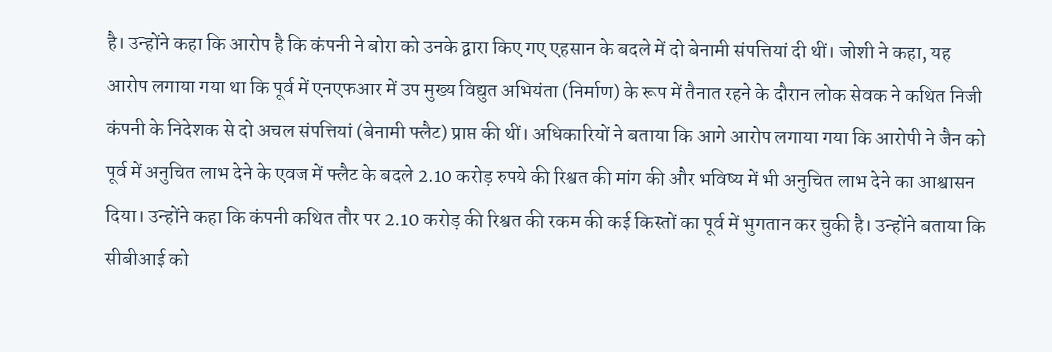है। उन्होंने कहा कि आरोप है कि कंपनी ने बोरा को उनके द्वारा किए गए एहसान के बदले में दो बेनामी संपत्तियां दी थीं। जोशी ने कहा, यह आरोप लगाया गया था कि पूर्व में एनएफआर में उप मुख्य विद्युत अभियंता (निर्माण) के रूप में तैनात रहने के दौरान लोक सेवक ने कथित निजी कंपनी के निदेशक से दो अचल संपत्तियां (बेनामी फ्लैट) प्राप्त की थीं। अधिकारियों ने बताया कि आगे आरोप लगाया गया कि आरोपी ने जैन को पूर्व में अनुचित लाभ देने के एवज में फ्लैट के बदले 2.10 करोड़ रुपये की रिश्वत की मांग की और भविष्य में भी अनुचित लाभ देने का आश्वासन दिया। उन्होंने कहा कि कंपनी कथित तौर पर 2.10 करोड़ की रिश्वत की रकम की कई किस्तों का पूर्व में भुगतान कर चुकी है। उन्होंने बताया कि सीबीआई को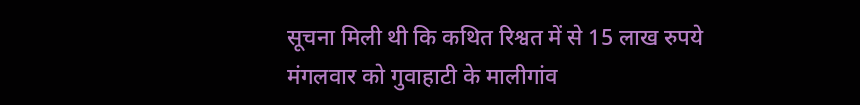सूचना मिली थी कि कथित रिश्वत में से 15 लाख रुपये मंगलवार को गुवाहाटी के मालीगांव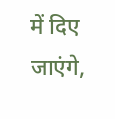में दिए जाएंगे,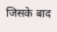जिसके बाद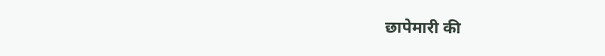छापेमारी की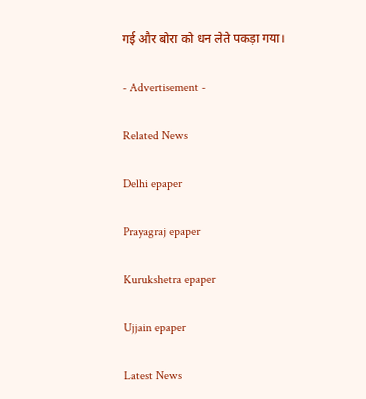गई और बोरा को धन लेते पकड़ा गया।

- Advertisement -

Related News

Delhi epaper

Prayagraj epaper

Kurukshetra epaper

Ujjain epaper

Latest News